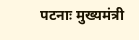पटनाः मुख्यमंत्री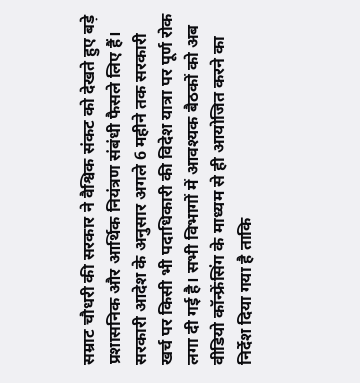सम्राट चौधरी की सरकार ने वैश्विक संकट को देखते हुए बड़े प्रशासनिक और आर्थिक नियंत्रण संबंधी फैसले लिए हैं। सरकारी आदेश के अनुसार अगले 6 महीने तक सरकारी खर्च पर किसी भी पदाधिकारी की विदेश यात्रा पर पूर्ण रोक लगा दी गई है। सभी विभागों में आवश्यक बैठकों को अब वीडियो कॉन्फ्रेंसिंग के माध्यम से ही आयोजित करने का निर्देश दिया गया है ताकि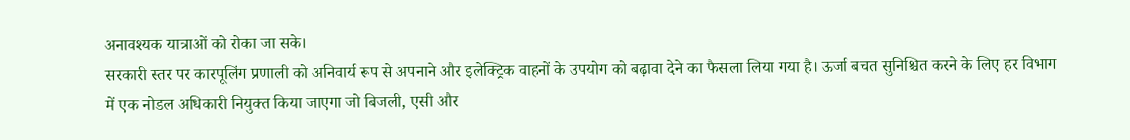अनावश्यक यात्राओं को रोका जा सके।
सरकारी स्तर पर कारपूलिंग प्रणाली को अनिवार्य रूप से अपनाने और इलेक्ट्रिक वाहनों के उपयोग को बढ़ावा देने का फैसला लिया गया है। ऊर्जा बचत सुनिश्चित करने के लिए हर विभाग में एक नोडल अधिकारी नियुक्त किया जाएगा जो बिजली, एसी और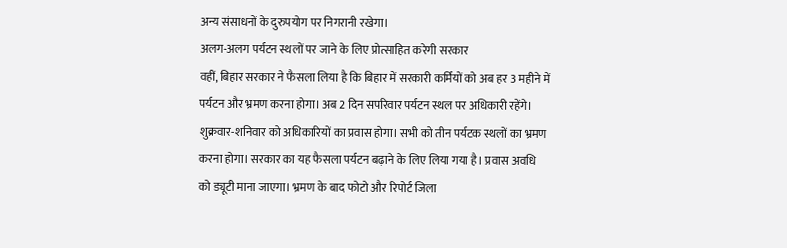अन्य संसाधनों के दुरुपयोग पर निगरानी रखेगा।
अलग-अलग पर्यटन स्थलों पर जाने के लिए प्रोत्साहित करेगी सरकार
वहीं, बिहार सरकार ने फैसला लिया है कि बिहार में सरकारी कर्मियों को अब हर 3 महीने में पर्यटन और भ्रमण करना होगा। अब 2 दिन सपरिवार पर्यटन स्थल पर अधिकारी रहेंगे। शुक्रवार-शनिवार को अधिकारियों का प्रवास होगा। सभी को तीन पर्यटक स्थलों का भ्रमण करना होगा। सरकार का यह फैसला पर्यटन बढ़ाने के लिए लिया गया है। प्रवास अवधि को ड्यूटी माना जाएगा। भ्रमण के बाद फोटो और रिपोर्ट जिला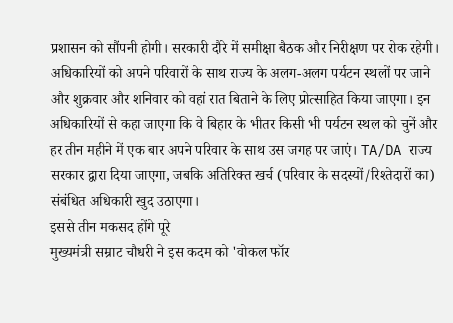प्रशासन को सौंपनी होगी। सरकारी दौरे में समीक्षा बैठक और निरीक्षण पर रोक रहेगी।
अधिकारियों को अपने परिवारों के साथ राज्य के अलग-अलग पर्यटन स्थलों पर जाने और शुक्रवार और शनिवार को वहां रात बिताने के लिए प्रोत्साहित किया जाएगा। इन अधिकारियों से कहा जाएगा कि वे बिहार के भीतर किसी भी पर्यटन स्थल को चुनें और हर तीन महीने में एक बार अपने परिवार के साथ उस जगह पर जाएं। TA/DA राज्य सरकार द्वारा दिया जाएगा, जबकि अतिरिक्त खर्च (परिवार के सदस्यों/रिश्तेदारों का) संबंधित अधिकारी खुद उठाएगा।
इससे तीन मकसद होंगे पूरे
मुख्यमंत्री सम्राट चौधरी ने इस कदम को 'वोकल फॉर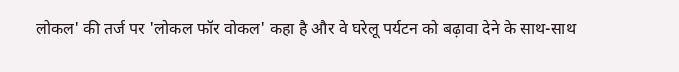लोकल' की तर्ज पर 'लोकल फॉर वोकल' कहा है और वे घरेलू पर्यटन को बढ़ावा देने के साथ-साथ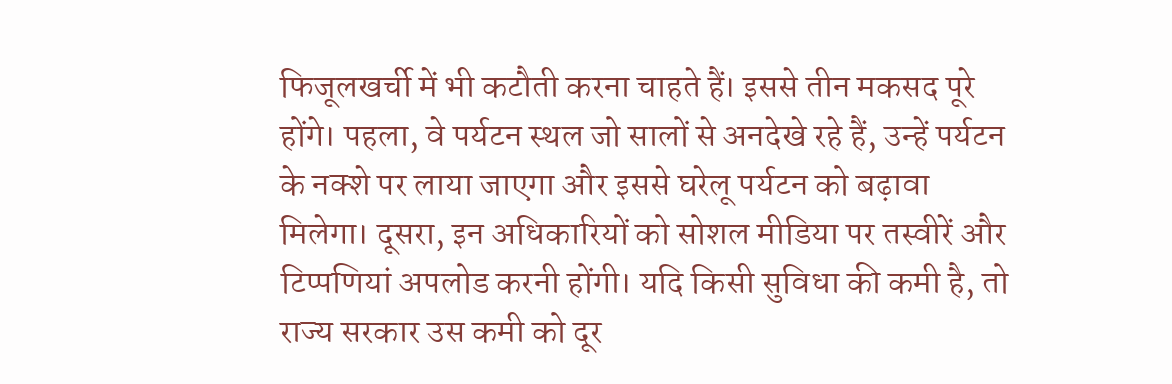फिजूलखर्ची में भी कटौती करना चाहते हैं। इससे तीन मकसद पूरे होंगे। पहला, वे पर्यटन स्थल जो सालों से अनदेखे रहे हैं, उन्हें पर्यटन के नक्शे पर लाया जाएगा और इससे घरेलू पर्यटन को बढ़ावा मिलेगा। दूसरा, इन अधिकारियों को सोशल मीडिया पर तस्वीरें और टिप्पणियां अपलोड करनी होंगी। यदि किसी सुविधा की कमी है, तो राज्य सरकार उस कमी को दूर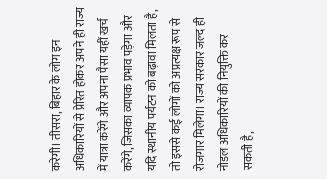करेगी। तीसरा, बिहार के लोग इन अधिकारियों से प्रेरित होकर अपने ही राज्य में यात्रा करेंगे और अपना पैसा यहीं खर्च करेंगे, जिसका व्यापक प्रभाव पड़ेगा और यदि स्थानीय पर्यटन को बढ़ावा मिलता है, तो इससे कई लोगों को अप्रत्यक्ष रूप से रोजगार मिलेगा। राज्य सरकार जल्द ही नोडल अधिकारियों की नियुक्ति कर सकती है,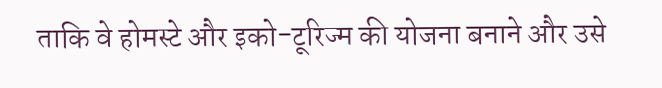ताकि वे होमस्टे और इको-टूरिज्म की योजना बनाने और उसे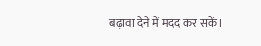बढ़ावा देने में मदद कर सकें।